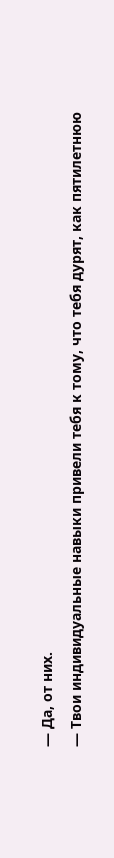— Да, от них.
— Твои индивидуальные навыки привели тебя к тому, что тебя дурят, как пятилетнюю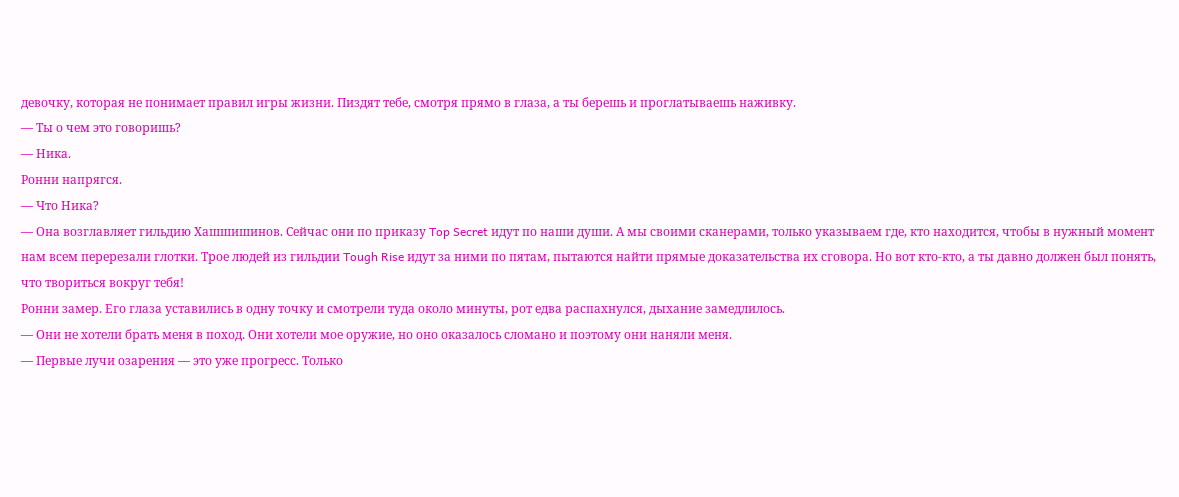девочку, которая не понимает правил игры жизни. Пиздят тебе, смотря прямо в глаза, а ты берешь и проглатываешь наживку.
— Ты о чем это говоришь?
— Ника.
Ронни напрягся.
— Что Ника?
— Она возглавляет гильдию Хашшишинов. Сейчас они по приказу Top Secret идут по наши души. А мы своими сканерами, только указываем где, кто находится, чтобы в нужный момент нам всем перерезали глотки. Трое людей из гильдии Tough Rise идут за ними по пятам, пытаются найти прямые доказательства их сговора. Но вот кто-кто, а ты давно должен был понять, что твориться вокруг тебя!
Ронни замер. Его глаза уставились в одну точку и смотрели туда около минуты, рот едва распахнулся, дыхание замедлилось.
— Они не хотели брать меня в поход. Они хотели мое оружие, но оно оказалось сломано и поэтому они наняли меня.
— Первые лучи озарения — это уже прогресс. Только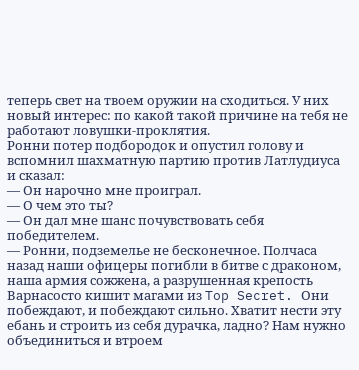теперь свет на твоем оружии на сходиться. У них новый интерес: по какой такой причине на тебя не работают ловушки-проклятия.
Ронни потер подбородок и опустил голову и вспомнил шахматную партию против Латлудиуса и сказал:
— Он нарочно мне проиграл.
— О чем это ты?
— Он дал мне шанс почувствовать себя победителем.
— Ронни, подземелье не бесконечное. Полчаса назад наши офицеры погибли в битве с драконом, наша армия сожжена, а разрушенная крепость Варнасосто кишит магами из Top Secret. Они побеждают, и побеждают сильно. Хватит нести эту ебань и строить из себя дурачка, ладно? Нам нужно объединиться и втроем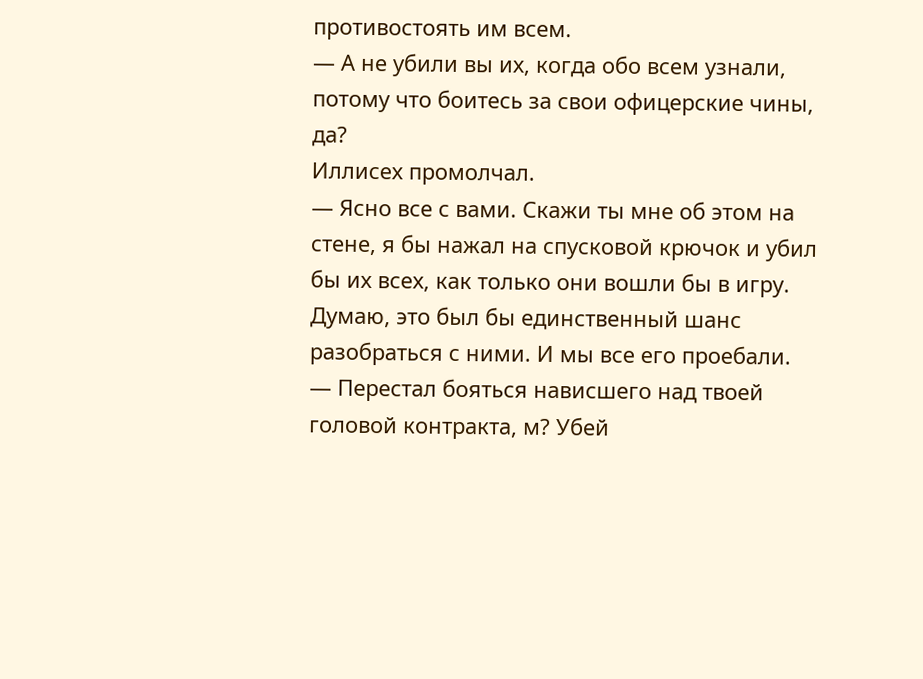противостоять им всем.
— А не убили вы их, когда обо всем узнали, потому что боитесь за свои офицерские чины, да?
Иллисех промолчал.
— Ясно все с вами. Скажи ты мне об этом на стене, я бы нажал на спусковой крючок и убил бы их всех, как только они вошли бы в игру. Думаю, это был бы единственный шанс разобраться с ними. И мы все его проебали.
— Перестал бояться нависшего над твоей головой контракта, м? Убей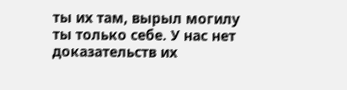ты их там, вырыл могилу ты только себе. У нас нет доказательств их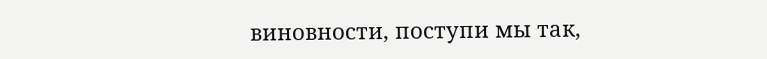виновности, поступи мы так,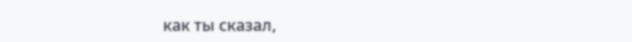как ты сказал,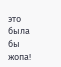это была бы жопа!